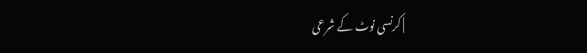| کرنسی نوٹ کے شرعی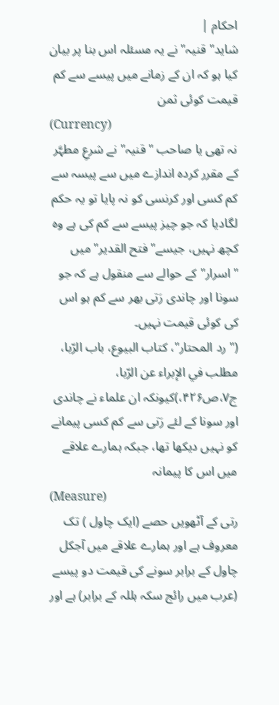احکام |
شاید"قنیہ" نے یہ مسئلہ اس بنا پر بیان کیا ہو کہ ان کے زمانے میں پیسے سے کم قیمت کوئی ثمن
(Currency)
نہ تھی یا صاحب "قنیہ" نے شرعِ مطہَّر کے مقرر کردہ اندازے میں سے پیسہ سے کم کسی اور کرنسی کو نہ پایا تو یہ حکم لگادیا کہ جو چیز پیسے سے کم کی ہے وہ کچھ نہیں، جیسے" فتح القدیر" میں "اسرار" کے حوالے سے منقول ہے کہ جو سونا اور چاندی رَتی بھر سے کم ہو اس کی کوئی قیمت نہیں۔
("رد المحتار"، کتاب البیوع، باب الرّبا، مطلب في الإبراء عن الرّبا، ج۷،ص۴۲۶،)کیونکہ ان علماء نے چاندی اور سونا کے لئے رَتی سے کم کسی پیمانے کو نہیں دیکھا تھا، جبکہ ہمارے علاقے میں اس کا پیمانہ
(Measure)
رتی کے آٹھویں حصے (ایک چاول ) تک معروف ہے اور ہمارے علاقے میں آجکل چاول کے برابر سونے کی قیمت دو پیسے (عرب میں رائج سکہ ہللہ کے برابر) ہے اور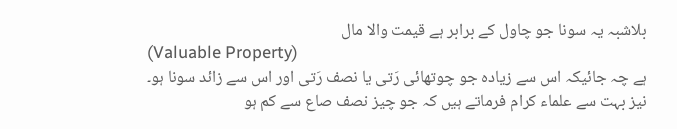بلاشبہ یہ سونا جو چاول کے برابر ہے قیمت والا مال
(Valuable Property)
ہے چہ جائیکہ اس سے زیادہ جو چوتھائی رَتی یا نصف رَتی اور اس سے زائد سونا ہو۔
نیز بہت سے علماء کرام فرماتے ہیں کہ جو چیز نصف صاع سے کم ہو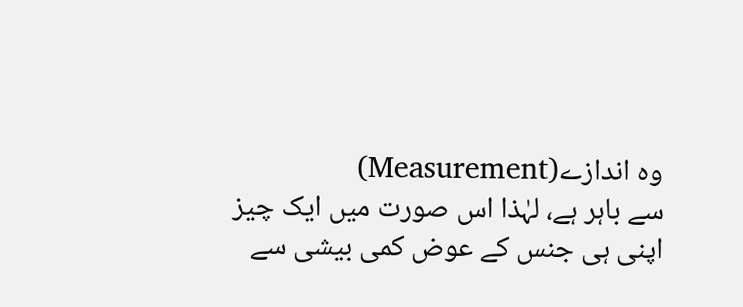وہ اندازے(Measurement)
سے باہر ہے، لہٰذا اس صورت میں ایک چیز اپنی ہی جنس کے عوض کمی بیشی سے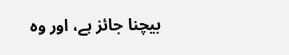بیچنا جائز ہے، اور وہ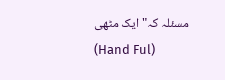مسئلہ کہ" ایک مٹھی
(Hand Ful)